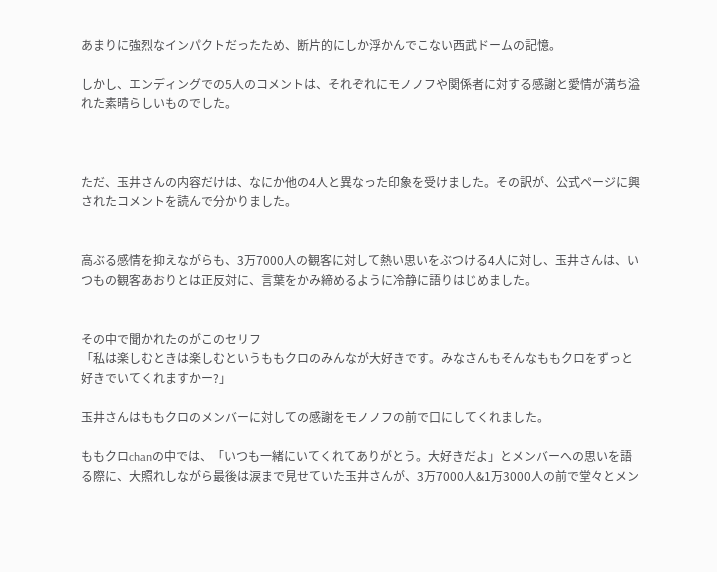あまりに強烈なインパクトだったため、断片的にしか浮かんでこない西武ドームの記憶。

しかし、エンディングでの5人のコメントは、それぞれにモノノフや関係者に対する感謝と愛情が満ち溢れた素晴らしいものでした。



ただ、玉井さんの内容だけは、なにか他の4人と異なった印象を受けました。その訳が、公式ページに興されたコメントを読んで分かりました。


高ぶる感情を抑えながらも、3万7000人の観客に対して熱い思いをぶつける4人に対し、玉井さんは、いつもの観客あおりとは正反対に、言葉をかみ締めるように冷静に語りはじめました。


その中で聞かれたのがこのセリフ
「私は楽しむときは楽しむというももクロのみんなが大好きです。みなさんもそんなももクロをずっと好きでいてくれますかー?」

玉井さんはももクロのメンバーに対しての感謝をモノノフの前で口にしてくれました。

ももクロchanの中では、「いつも一緒にいてくれてありがとう。大好きだよ」とメンバーへの思いを語る際に、大照れしながら最後は涙まで見せていた玉井さんが、3万7000人&1万3000人の前で堂々とメン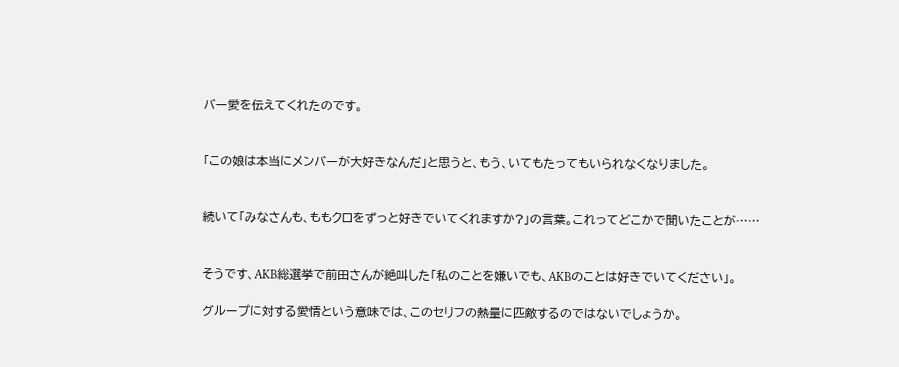バー愛を伝えてくれたのです。


「この娘は本当にメンバーが大好きなんだ」と思うと、もう、いてもたってもいられなくなりました。


続いて「みなさんも、ももクロをずっと好きでいてくれますか?」の言葉。これってどこかで聞いたことが……


そうです、AKB総選挙で前田さんが絶叫した「私のことを嫌いでも、AKBのことは好きでいてください」。

グループに対する愛情という意味では、このセリフの熱量に匹敵するのではないでしょうか。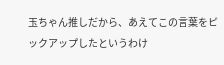玉ちゃん推しだから、あえてこの言葉をピックアップしたというわけ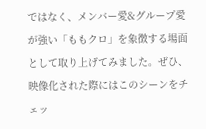ではなく、メンバー愛&グループ愛が強い「ももクロ」を象徴する場面として取り上げてみました。ぜひ、映像化された際にはこのシーンをチェッ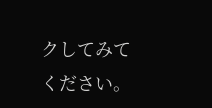クしてみてください。